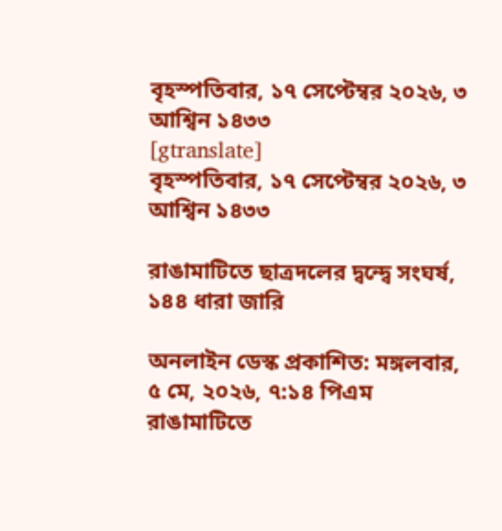বৃহস্পতিবার, ১৭ সেপ্টেম্বর ২০২৬, ৩ আশ্বিন ১৪৩৩
[gtranslate]
বৃহস্পতিবার, ১৭ সেপ্টেম্বর ২০২৬, ৩ আশ্বিন ১৪৩৩

রাঙামাটিতে ছাত্রদলের দ্বন্দ্বে সংঘর্ষ, ১৪৪ ধারা জারি

অনলাইন ডেস্ক প্রকাশিত: মঙ্গলবার, ৫ মে, ২০২৬, ৭:১৪ পিএম
রাঙামাটিতে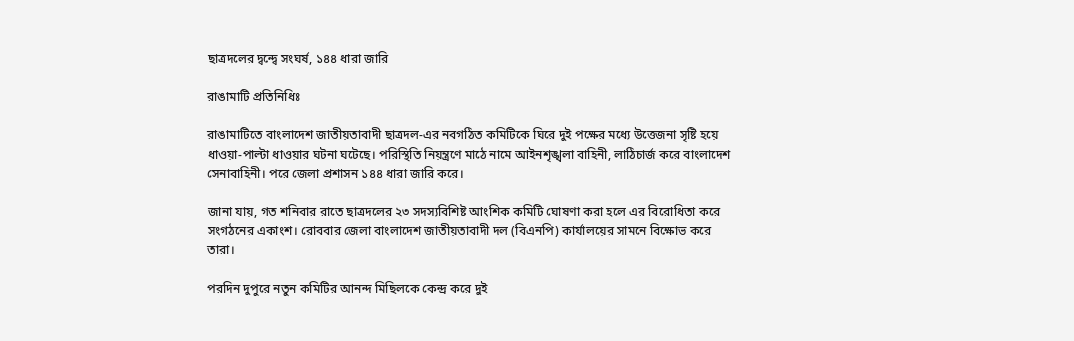ছাত্রদলের দ্বন্দ্বে সংঘর্ষ, ১৪৪ ধারা জারি

রাঙামাটি প্রতিনিধিঃ

রাঙামাটিতে বাংলাদেশ জাতীয়তাবাদী ছাত্রদল-এর নবগঠিত কমিটিকে ঘিরে দুই পক্ষের মধ্যে উত্তেজনা সৃষ্টি হয়ে ধাওয়া-পাল্টা ধাওয়ার ঘটনা ঘটেছে। পরিস্থিতি নিয়ন্ত্রণে মাঠে নামে আইনশৃঙ্খলা বাহিনী, লাঠিচার্জ করে বাংলাদেশ সেনাবাহিনী। পরে জেলা প্রশাসন ১৪৪ ধারা জারি করে।

জানা যায়, গত শনিবার রাতে ছাত্রদলের ২৩ সদস্যবিশিষ্ট আংশিক কমিটি ঘোষণা করা হলে এর বিরোধিতা করে সংগঠনের একাংশ। রোববার জেলা বাংলাদেশ জাতীয়তাবাদী দল (বিএনপি) কার্যালয়ের সামনে বিক্ষোভ করে তারা।

পরদিন দুপুরে নতুন কমিটির আনন্দ মিছিলকে কেন্দ্র করে দুই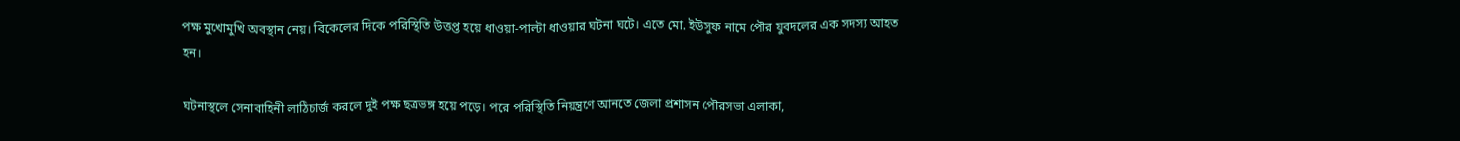পক্ষ মুখোমুখি অবস্থান নেয়। বিকেলের দিকে পরিস্থিতি উত্তপ্ত হয়ে ধাওয়া-পাল্টা ধাওয়ার ঘটনা ঘটে। এতে মো. ইউসুফ নামে পৌর যুবদলের এক সদস্য আহত হন।

ঘটনাস্থলে সেনাবাহিনী লাঠিচার্জ করলে দুই পক্ষ ছত্রভঙ্গ হয়ে পড়ে। পরে পরিস্থিতি নিয়ন্ত্রণে আনতে জেলা প্রশাসন পৌরসভা এলাকা,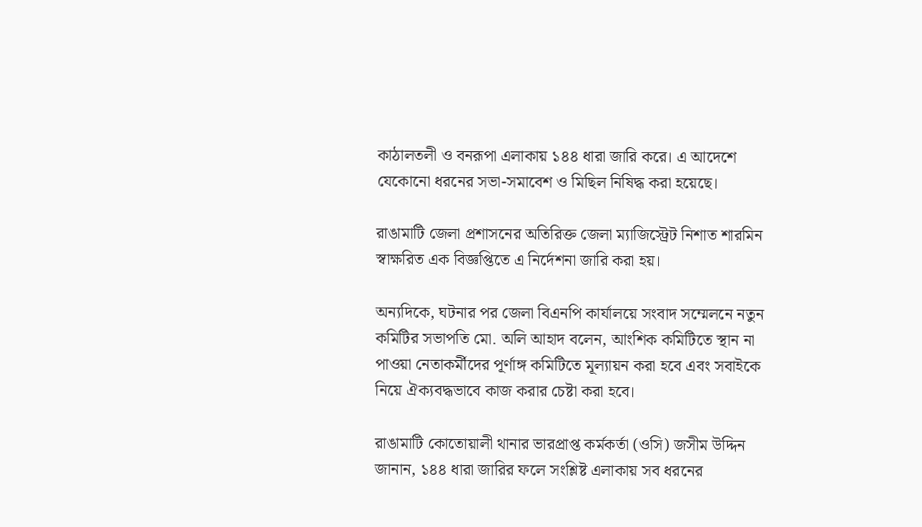কাঠালতলী ও বনরূপা এলাকায় ১৪৪ ধারা জারি করে। এ আদেশে যেকোনো ধরনের সভা-সমাবেশ ও মিছিল নিষিদ্ধ করা হয়েছে।

রাঙামাটি জেলা প্রশাসনের অতিরিক্ত জেলা ম্যাজিস্ট্রেট নিশাত শারমিন স্বাক্ষরিত এক বিজ্ঞপ্তিতে এ নির্দেশনা জারি করা হয়।

অন্যদিকে, ঘটনার পর জেলা বিএনপি কার্যালয়ে সংবাদ সম্মেলনে নতুন কমিটির সভাপতি মো. অলি আহাদ বলেন, আংশিক কমিটিতে স্থান না পাওয়া নেতাকর্মীদের পূর্ণাঙ্গ কমিটিতে মূল্যায়ন করা হবে এবং সবাইকে নিয়ে ঐক্যবদ্ধভাবে কাজ করার চেষ্টা করা হবে।

রাঙামাটি কোতোয়ালী থানার ভারপ্রাপ্ত কর্মকর্তা (ওসি) জসীম উদ্দিন জানান, ১৪৪ ধারা জারির ফলে সংশ্লিষ্ট এলাকায় সব ধরনের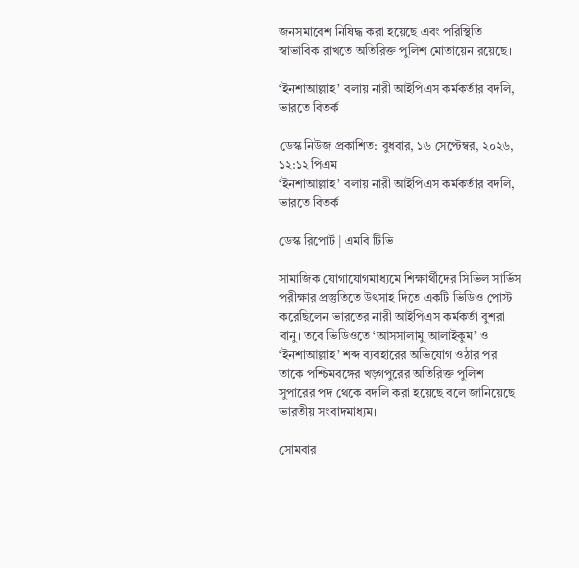জনসমাবেশ নিষিদ্ধ করা হয়েছে এবং পরিস্থিতি স্বাভাবিক রাখতে অতিরিক্ত পুলিশ মোতায়েন রয়েছে।

‘ইনশাআল্লাহ’ বলায় নারী আইপিএস কর্মকর্তার বদলি, ভারতে বিতর্ক

ডেস্ক নিউজ প্রকাশিত: বুধবার, ১৬ সেপ্টেম্বর, ২০২৬, ১২:১২ পিএম
‘ইনশাআল্লাহ’ বলায় নারী আইপিএস কর্মকর্তার বদলি, ভারতে বিতর্ক

ডেস্ক রিপোর্ট | এমবি টিভি

সামাজিক যোগাযোগমাধ্যমে শিক্ষার্থীদের সিভিল সার্ভিস পরীক্ষার প্রস্তুতিতে উৎসাহ দিতে একটি ভিডিও পোস্ট করেছিলেন ভারতের নারী আইপিএস কর্মকর্তা বুশরা বানু। তবে ভিডিওতে ‘আসসালামু আলাইকুম’ ও ‘ইনশাআল্লাহ’ শব্দ ব্যবহারের অভিযোগ ওঠার পর তাকে পশ্চিমবঙ্গের খড়্গপুরের অতিরিক্ত পুলিশ সুপারের পদ থেকে বদলি করা হয়েছে বলে জানিয়েছে ভারতীয় সংবাদমাধ্যম।

সোমবার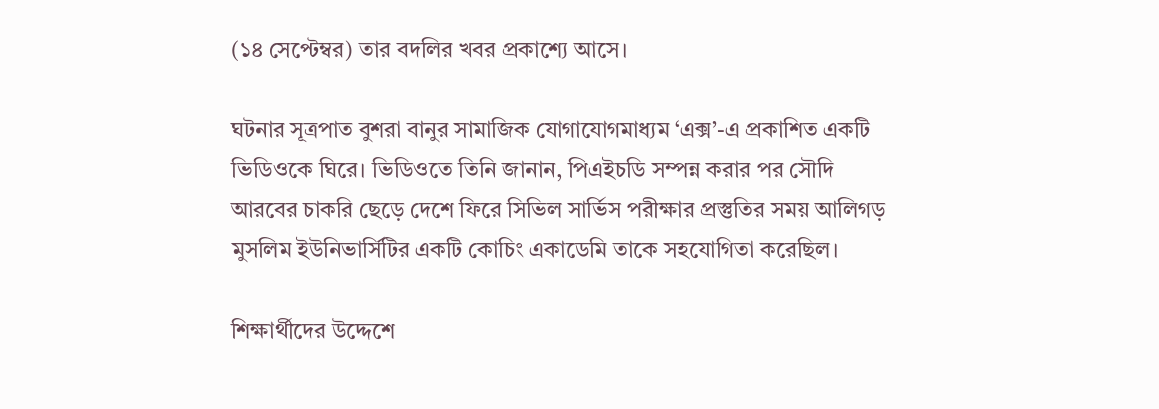(১৪ সেপ্টেম্বর) তার বদলির খবর প্রকাশ্যে আসে।

ঘটনার সূত্রপাত বুশরা বানুর সামাজিক যোগাযোগমাধ্যম ‘এক্স’-এ প্রকাশিত একটি ভিডিওকে ঘিরে। ভিডিওতে তিনি জানান, পিএইচডি সম্পন্ন করার পর সৌদি আরবের চাকরি ছেড়ে দেশে ফিরে সিভিল সার্ভিস পরীক্ষার প্রস্তুতির সময় আলিগড় মুসলিম ইউনিভার্সিটির একটি কোচিং একাডেমি তাকে সহযোগিতা করেছিল।

শিক্ষার্থীদের উদ্দেশে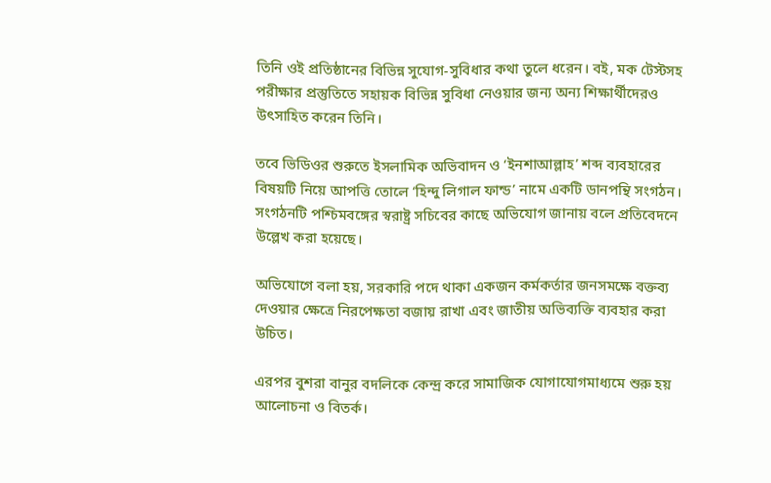তিনি ওই প্রতিষ্ঠানের বিভিন্ন সুযোগ-সুবিধার কথা তুলে ধরেন। বই, মক টেস্টসহ পরীক্ষার প্রস্তুতিতে সহায়ক বিভিন্ন সুবিধা নেওয়ার জন্য অন্য শিক্ষার্থীদেরও উৎসাহিত করেন তিনি।

তবে ভিডিওর শুরুতে ইসলামিক অভিবাদন ও ‘ইনশাআল্লাহ’ শব্দ ব্যবহারের বিষয়টি নিয়ে আপত্তি তোলে ‘হিন্দু লিগাল ফান্ড’ নামে একটি ডানপন্থি সংগঠন। সংগঠনটি পশ্চিমবঙ্গের স্বরাষ্ট্র সচিবের কাছে অভিযোগ জানায় বলে প্রতিবেদনে উল্লেখ করা হয়েছে।

অভিযোগে বলা হয়, সরকারি পদে থাকা একজন কর্মকর্তার জনসমক্ষে বক্তব্য দেওয়ার ক্ষেত্রে নিরপেক্ষতা বজায় রাখা এবং জাতীয় অভিব্যক্তি ব্যবহার করা উচিত।

এরপর বুশরা বানুর বদলিকে কেন্দ্র করে সামাজিক যোগাযোগমাধ্যমে শুরু হয় আলোচনা ও বিতর্ক।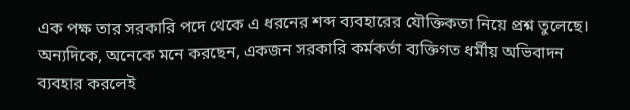এক পক্ষ তার সরকারি পদে থেকে এ ধরনের শব্দ ব্যবহারের যৌক্তিকতা নিয়ে প্রশ্ন তুলেছে। অন্যদিকে, অনেকে মনে করছেন, একজন সরকারি কর্মকর্তা ব্যক্তিগত ধর্মীয় অভিবাদন ব্যবহার করলেই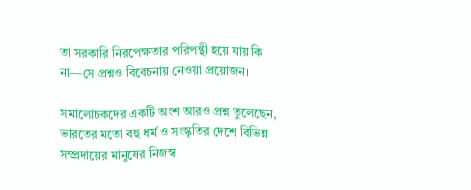তা সরকারি নিরপেক্ষতার পরিপন্থী হয়ে যায় কি না—সে প্রশ্নও বিবেচনায় নেওয়া প্রয়োজন।

সমালোচকদের একটি অংশ আরও প্রশ্ন তুলেছেন, ভারতের মতো বহু ধর্ম ও সংস্কৃতির দেশে বিভিন্ন সম্প্রদায়ের মানুষের নিজস্ব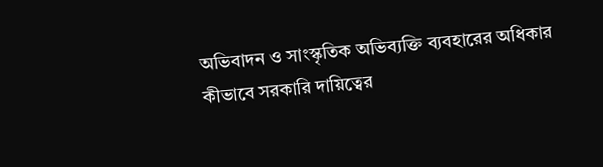অভিবাদন ও সাংস্কৃতিক অভিব্যক্তি ব্যবহারের অধিকার কীভাবে সরকারি দায়িত্বের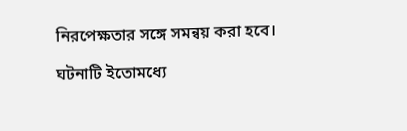নিরপেক্ষতার সঙ্গে সমন্বয় করা হবে।

ঘটনাটি ইতোমধ্যে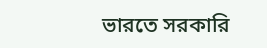ভারতে সরকারি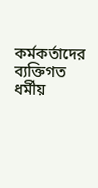কর্মকর্তাদের ব্যক্তিগত ধর্মীয়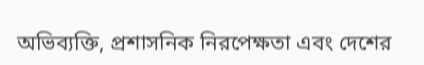অভিব্যক্তি, প্রশাসনিক নিরপেক্ষতা এবং দেশের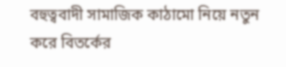বহুত্ববাদী সামাজিক কাঠামো নিয়ে নতুন করে বিতর্কের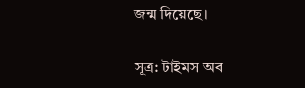জন্ম দিয়েছে।

সূত্র: টাইমস অব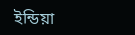ইন্ডিয়া